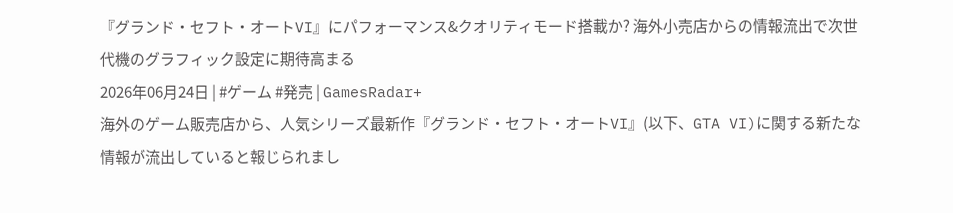『グランド・セフト・オートVI』にパフォーマンス&クオリティモード搭載か? 海外小売店からの情報流出で次世代機のグラフィック設定に期待高まる
2026年06月24日 | #ゲーム #発売 | GamesRadar+
海外のゲーム販売店から、人気シリーズ最新作『グランド・セフト・オートVI』(以下、GTA VI)に関する新たな情報が流出していると報じられまし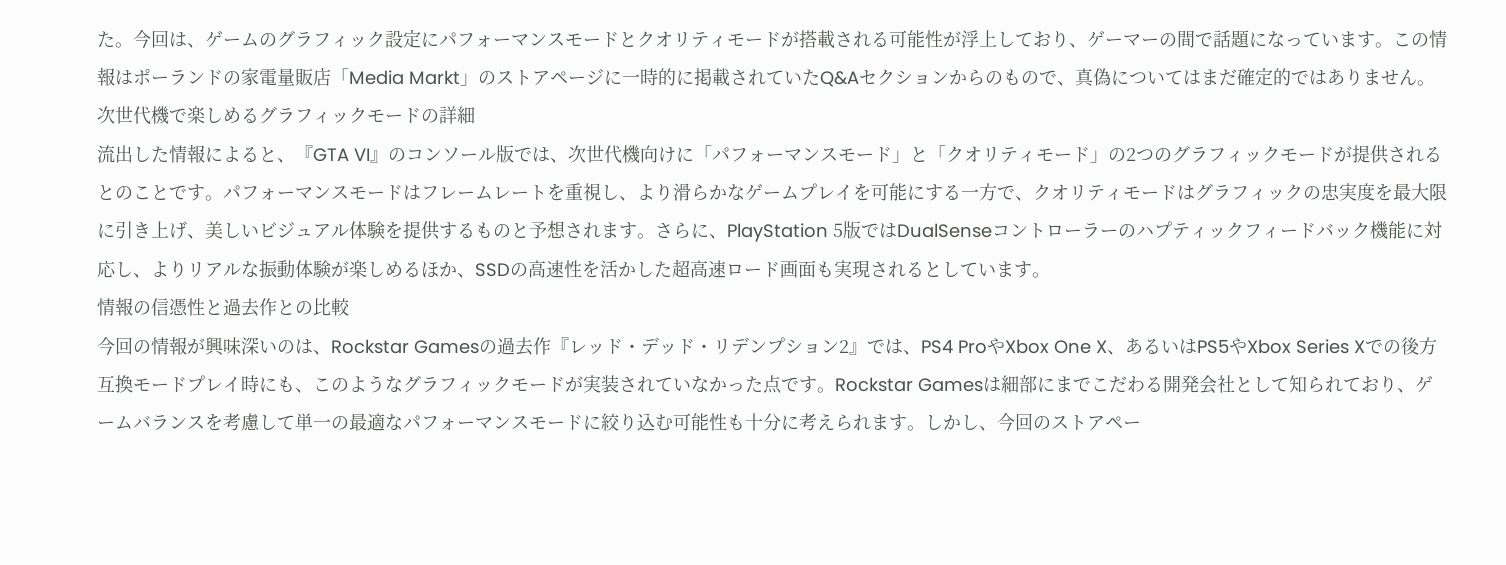た。今回は、ゲームのグラフィック設定にパフォーマンスモードとクオリティモードが搭載される可能性が浮上しており、ゲーマーの間で話題になっています。この情報はポーランドの家電量販店「Media Markt」のストアページに一時的に掲載されていたQ&Aセクションからのもので、真偽についてはまだ確定的ではありません。
次世代機で楽しめるグラフィックモードの詳細
流出した情報によると、『GTA VI』のコンソール版では、次世代機向けに「パフォーマンスモード」と「クオリティモード」の2つのグラフィックモードが提供されるとのことです。パフォーマンスモードはフレームレートを重視し、より滑らかなゲームプレイを可能にする一方で、クオリティモードはグラフィックの忠実度を最大限に引き上げ、美しいビジュアル体験を提供するものと予想されます。さらに、PlayStation 5版ではDualSenseコントローラーのハプティックフィードバック機能に対応し、よりリアルな振動体験が楽しめるほか、SSDの高速性を活かした超高速ロード画面も実現されるとしています。
情報の信憑性と過去作との比較
今回の情報が興味深いのは、Rockstar Gamesの過去作『レッド・デッド・リデンプション2』では、PS4 ProやXbox One X、あるいはPS5やXbox Series Xでの後方互換モードプレイ時にも、このようなグラフィックモードが実装されていなかった点です。Rockstar Gamesは細部にまでこだわる開発会社として知られており、ゲームバランスを考慮して単一の最適なパフォーマンスモードに絞り込む可能性も十分に考えられます。しかし、今回のストアペー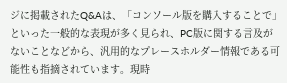ジに掲載されたQ&Aは、「コンソール版を購入することで」といった一般的な表現が多く見られ、PC版に関する言及がないことなどから、汎用的なプレースホルダー情報である可能性も指摘されています。現時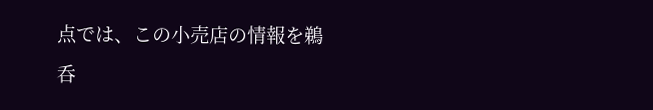点では、この小売店の情報を鵜呑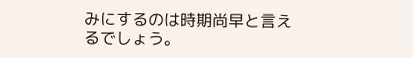みにするのは時期尚早と言えるでしょう。